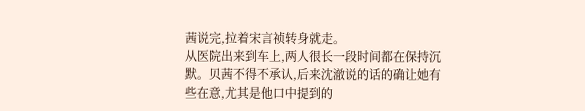茜说完,拉着宋言祯转身就走。
从医院出来到车上,两人很长一段时间都在保持沉默。贝茜不得不承认,后来沈澈说的话的确让她有些在意,尤其是他口中提到的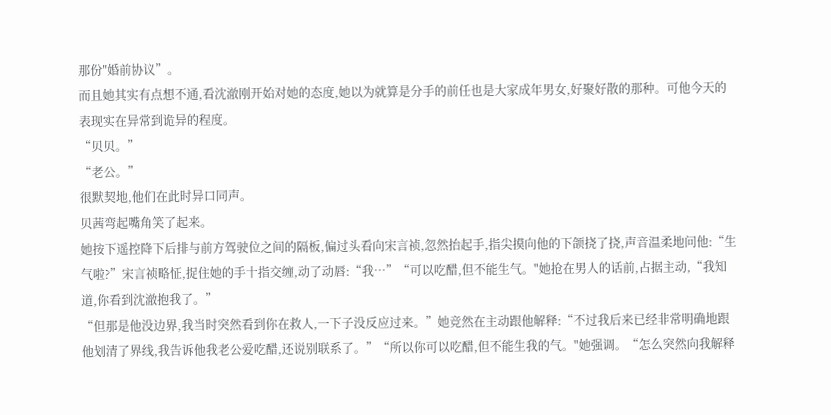那份″婚前协议”。
而且她其实有点想不通,看沈澈刚开始对她的态度,她以为就算是分手的前任也是大家成年男女,好聚好散的那种。可他今天的表现实在异常到诡异的程度。
“贝贝。”
“老公。”
很默契地,他们在此时异口同声。
贝茜弯起嘴角笑了起来。
她按下遥控降下后排与前方驾驶位之间的隔板,偏过头看向宋言祯,忽然抬起手,指尖摸向他的下颌挠了挠,声音温柔地问他:“生气啦?”宋言祯略怔,捉住她的手十指交缠,动了动唇:“我…”“可以吃醋,但不能生气。"她抢在男人的话前,占据主动,“我知道,你看到沈澈抱我了。”
“但那是他没边界,我当时突然看到你在救人,一下子没反应过来。”她竞然在主动跟他解释:“不过我后来已经非常明确地跟他划清了界线,我告诉他我老公爱吃醋,还说别联系了。”“所以你可以吃醋,但不能生我的气。"她强调。“怎么突然向我解释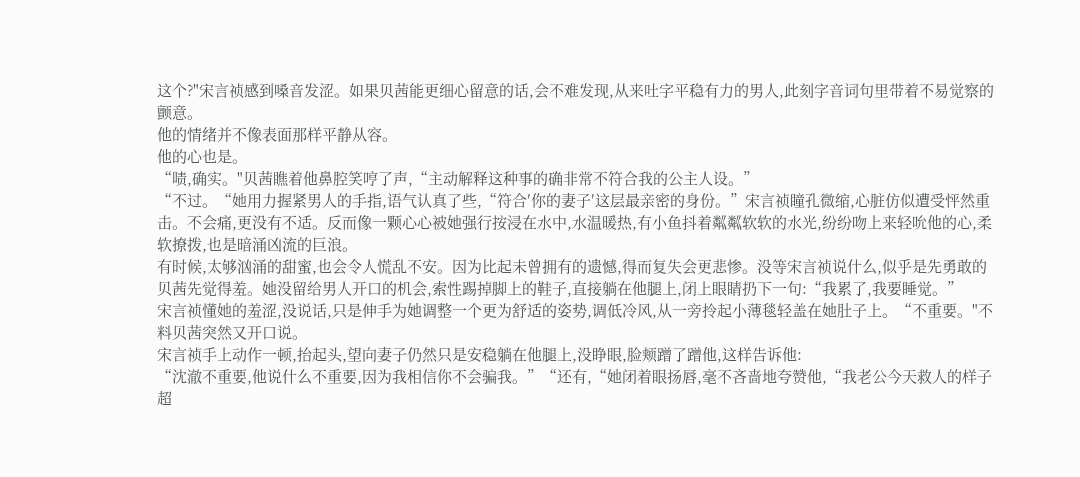这个?"宋言祯感到嗓音发涩。如果贝茜能更细心留意的话,会不难发现,从来吐字平稳有力的男人,此刻字音词句里带着不易觉察的颤意。
他的情绪并不像表面那样平静从容。
他的心也是。
“啧,确实。"贝茜瞧着他鼻腔笑哼了声,“主动解释这种事的确非常不符合我的公主人设。”
“不过。“她用力握紧男人的手指,语气认真了些,“符合′你的妻子′这层最亲密的身份。”宋言祯瞳孔微缩,心脏仿似遭受怦然重击。不会痛,更没有不适。反而像一颗心心被她强行按浸在水中,水温暖热,有小鱼抖着粼粼软软的水光,纷纷吻上来轻吮他的心,柔软撩拨,也是暗涌凶流的巨浪。
有时候,太够汹涌的甜蜜,也会令人慌乱不安。因为比起未曾拥有的遗憾,得而复失会更悲惨。没等宋言祯说什么,似乎是先勇敢的贝茜先觉得羞。她没留给男人开口的机会,索性踢掉脚上的鞋子,直接躺在他腿上,闭上眼睛扔下一句:“我累了,我要睡觉。”
宋言祯懂她的羞涩,没说话,只是伸手为她调整一个更为舒适的姿势,调低冷风,从一旁拎起小薄毯轻盖在她肚子上。“不重要。"不料贝茜突然又开口说。
宋言祯手上动作一顿,抬起头,望向妻子仍然只是安稳躺在他腿上,没睁眼,脸颊蹭了蹭他,这样告诉他:
“沈澈不重要,他说什么不重要,因为我相信你不会骗我。”“还有,“她闭着眼扬唇,毫不吝啬地夸赞他,“我老公今天救人的样子超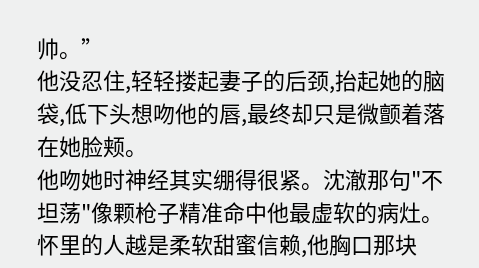帅。”
他没忍住,轻轻搂起妻子的后颈,抬起她的脑袋,低下头想吻他的唇,最终却只是微颤着落在她脸颊。
他吻她时神经其实绷得很紧。沈澈那句"不坦荡"像颗枪子精准命中他最虚软的病灶。
怀里的人越是柔软甜蜜信赖,他胸口那块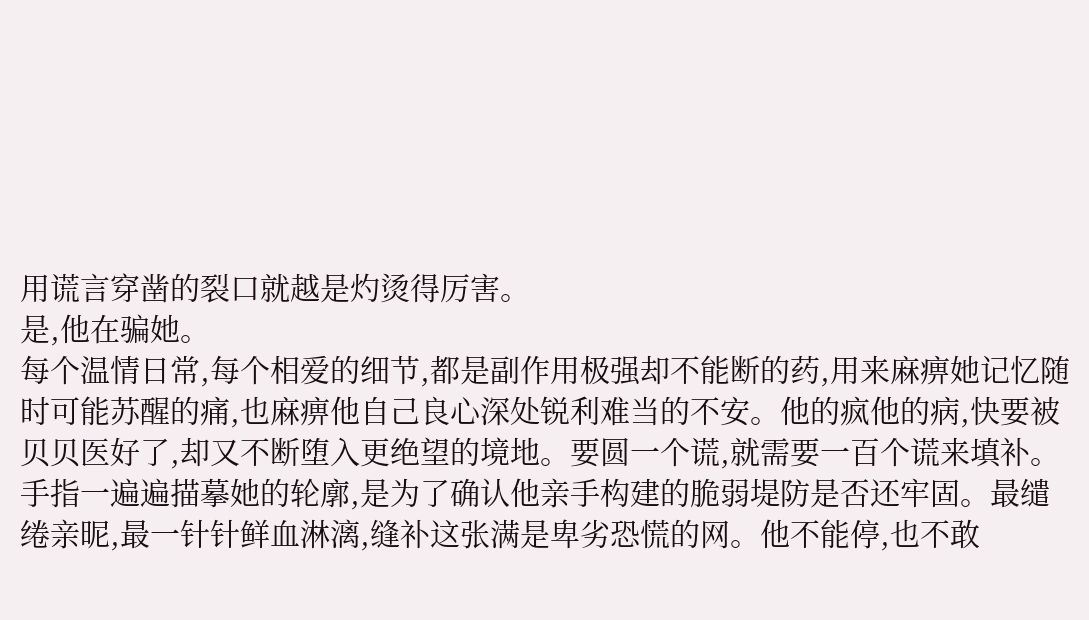用谎言穿凿的裂口就越是灼烫得厉害。
是,他在骗她。
每个温情日常,每个相爱的细节,都是副作用极强却不能断的药,用来麻痹她记忆随时可能苏醒的痛,也麻痹他自己良心深处锐利难当的不安。他的疯他的病,快要被贝贝医好了,却又不断堕入更绝望的境地。要圆一个谎,就需要一百个谎来填补。
手指一遍遍描摹她的轮廓,是为了确认他亲手构建的脆弱堤防是否还牢固。最缱绻亲昵,最一针针鲜血淋漓,缝补这张满是卑劣恐慌的网。他不能停,也不敢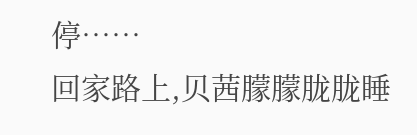停……
回家路上,贝茜朦朦胧胧睡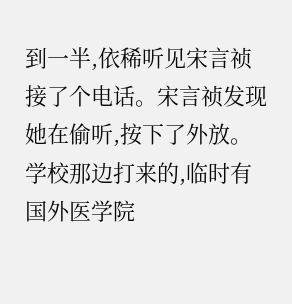到一半,依稀听见宋言祯接了个电话。宋言祯发现她在偷听,按下了外放。
学校那边打来的,临时有国外医学院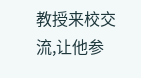教授来校交流,让他参